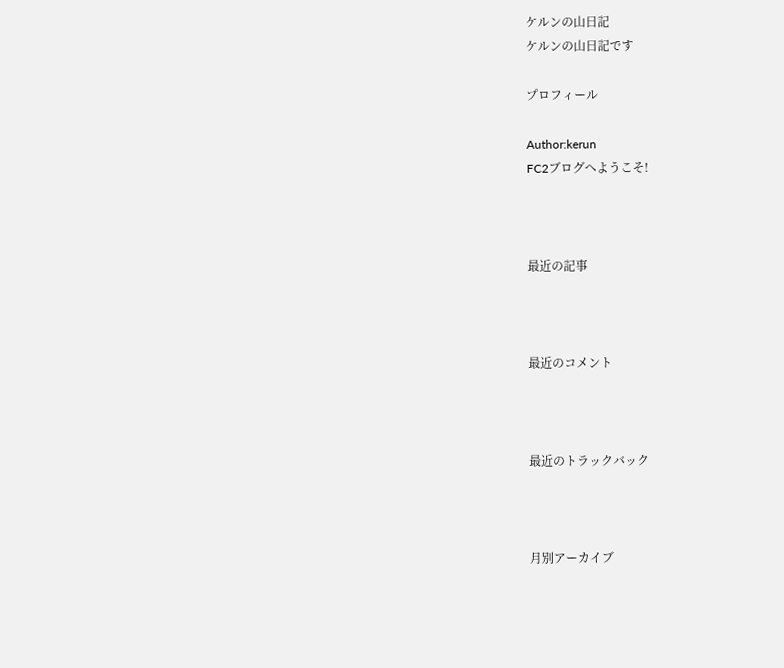ケルンの山日記
ケルンの山日記です

プロフィール

Author:kerun
FC2ブログへようこそ!



最近の記事



最近のコメント



最近のトラックバック



月別アーカイブ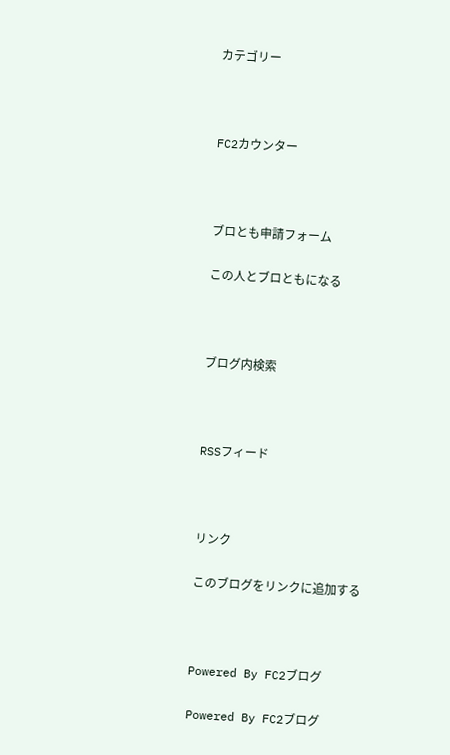カテゴリー



FC2カウンター



ブロとも申請フォーム

この人とブロともになる



ブログ内検索



RSSフィード



リンク

このブログをリンクに追加する



Powered By FC2ブログ

Powered By FC2ブログ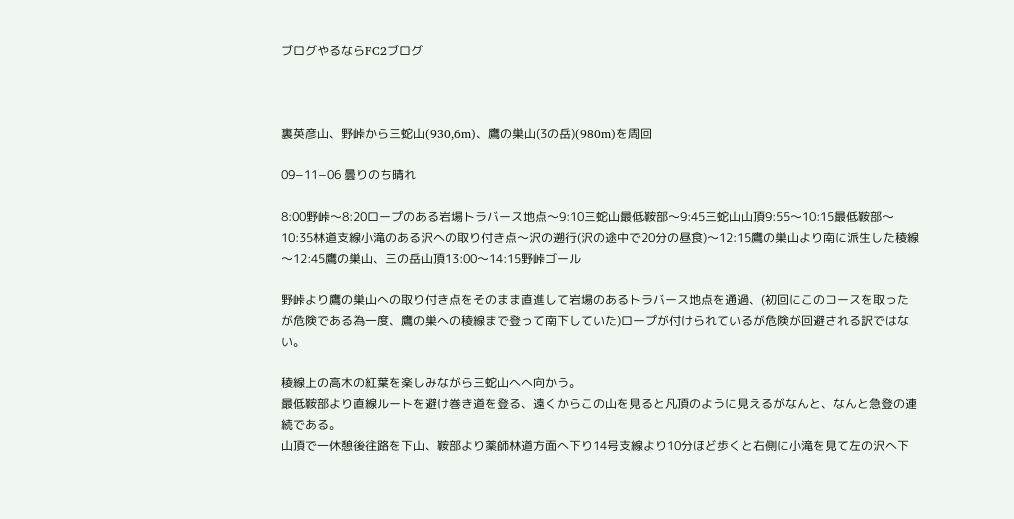ブログやるならFC2ブログ



裏英彦山、野峠から三蛇山(930,6m)、鷹の巣山(3の岳)(980m)を周回

09−11−06 曇りのち晴れ

8:00野峠〜8:20ロープのある岩場トラバース地点〜9:10三蛇山最低鞍部〜9:45三蛇山山頂9:55〜10:15最低鞍部〜10:35林道支線小滝のある沢への取り付き点〜沢の遡行(沢の途中で20分の昼食)〜12:15鷹の巣山より南に派生した稜線〜12:45鷹の巣山、三の岳山頂13:00〜14:15野峠ゴール

野峠より鷹の巣山への取り付き点をそのまま直進して岩場のあるトラバース地点を通過、(初回にこのコースを取ったが危険である為一度、鷹の巣への稜線まで登って南下していた)ロープが付けられているが危険が回避される訳ではない。

稜線上の高木の紅葉を楽しみながら三蛇山へへ向かう。
最低鞍部より直線ルートを避け巻き道を登る、遠くからこの山を見ると凡頂のように見えるがなんと、なんと急登の連続である。
山頂で一休憩後往路を下山、鞍部より薬師林道方面へ下り14号支線より10分ほど歩くと右側に小滝を見て左の沢へ下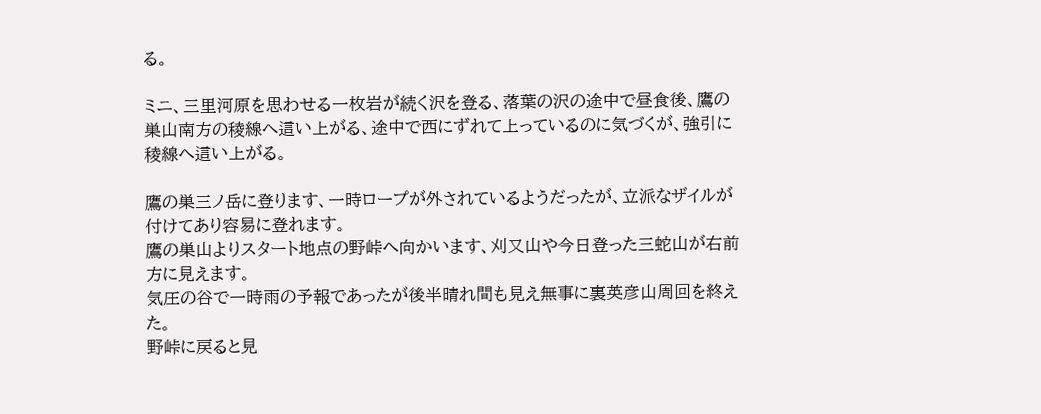る。

ミニ、三里河原を思わせる一枚岩が続く沢を登る、落葉の沢の途中で昼食後、鷹の巣山南方の稜線へ這い上がる、途中で西にずれて上っているのに気づくが、強引に稜線へ這い上がる。

鷹の巣三ノ岳に登ります、一時ロープが外されているようだったが、立派なザイルが付けてあり容易に登れます。
鷹の巣山よりスタート地点の野峠へ向かいます、刈又山や今日登った三蛇山が右前方に見えます。
気圧の谷で一時雨の予報であったが後半晴れ間も見え無事に裏英彦山周回を終えた。
野峠に戻ると見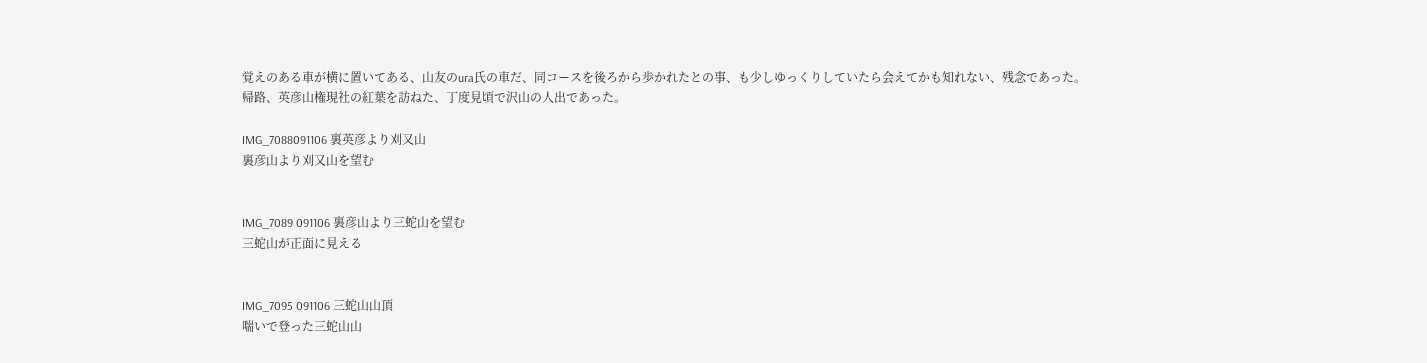覚えのある車が横に置いてある、山友のura氏の車だ、同コースを後ろから歩かれたとの事、も少しゆっくりしていたら会えてかも知れない、残念であった。
帰路、英彦山権現社の紅葉を訪ねた、丁度見頃で沢山の人出であった。

IMG_7088091106 裏英彦より刈又山
裏彦山より刈又山を望む


IMG_7089 091106 裏彦山より三蛇山を望む
三蛇山が正面に見える


IMG_7095 091106 三蛇山山頂
喘いで登った三蛇山山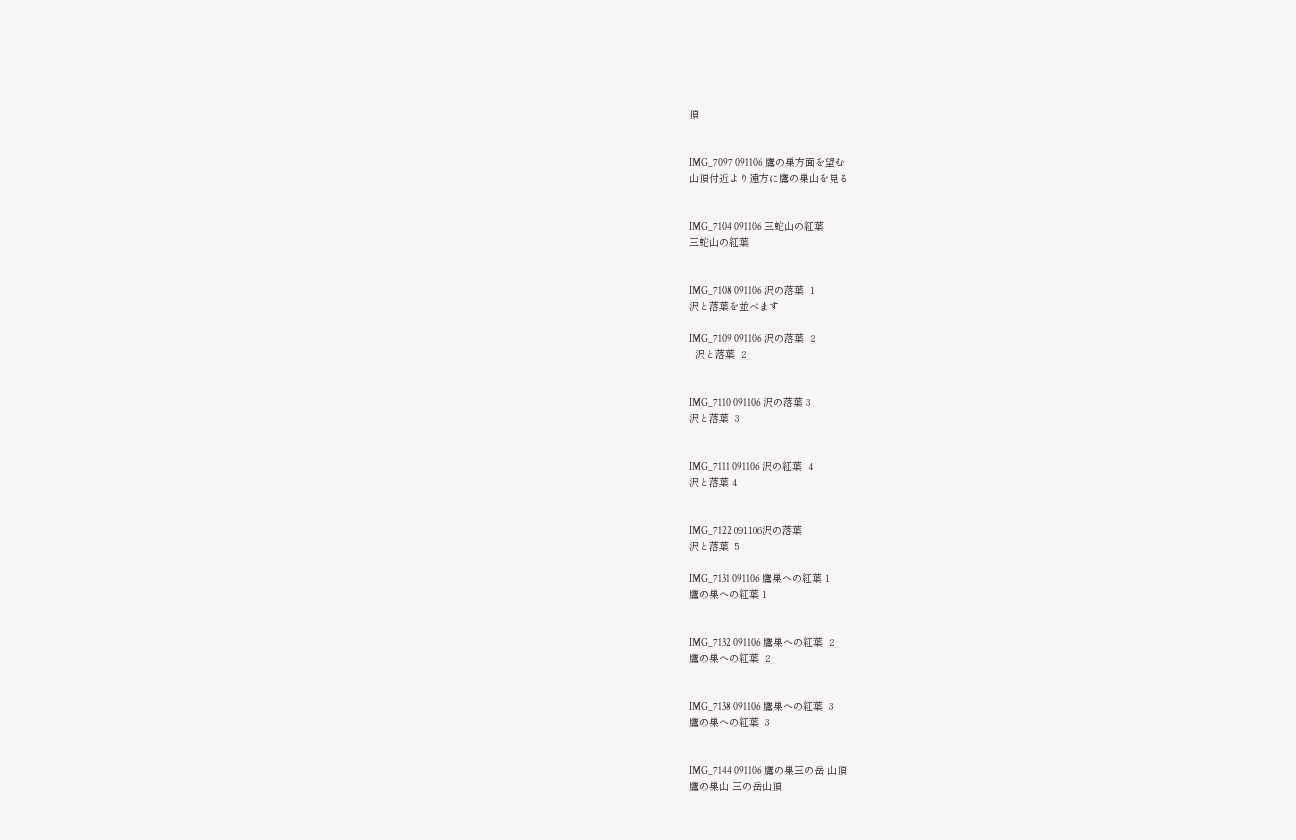頂


IMG_7097 091106 鷹の巣方面を望む
山頂付近より遠方に鷹の巣山を見る


IMG_7104 091106 三蛇山の紅葉
三蛇山の紅葉


IMG_7108 091106 沢の落葉  1
沢と落葉を並べます

IMG_7109 091106 沢の落葉  2
  沢と落葉  2


IMG_7110 091106 沢の落葉 3
沢と落葉  3


IMG_7111 091106 沢の紅葉  4
沢と落葉 4


IMG_7122 091106沢の落葉
沢と落葉  5

IMG_7131 091106 鷹巣への紅葉 1
鷹の巣への紅葉 1


IMG_7132 091106 鷹巣への紅葉  2
鷹の巣への紅葉  2


IMG_7138 091106 鷹巣への紅葉  3
鷹の巣への紅葉  3


IMG_7144 091106 鷹の巣三の岳 山頂
鷹の巣山 三の岳山頂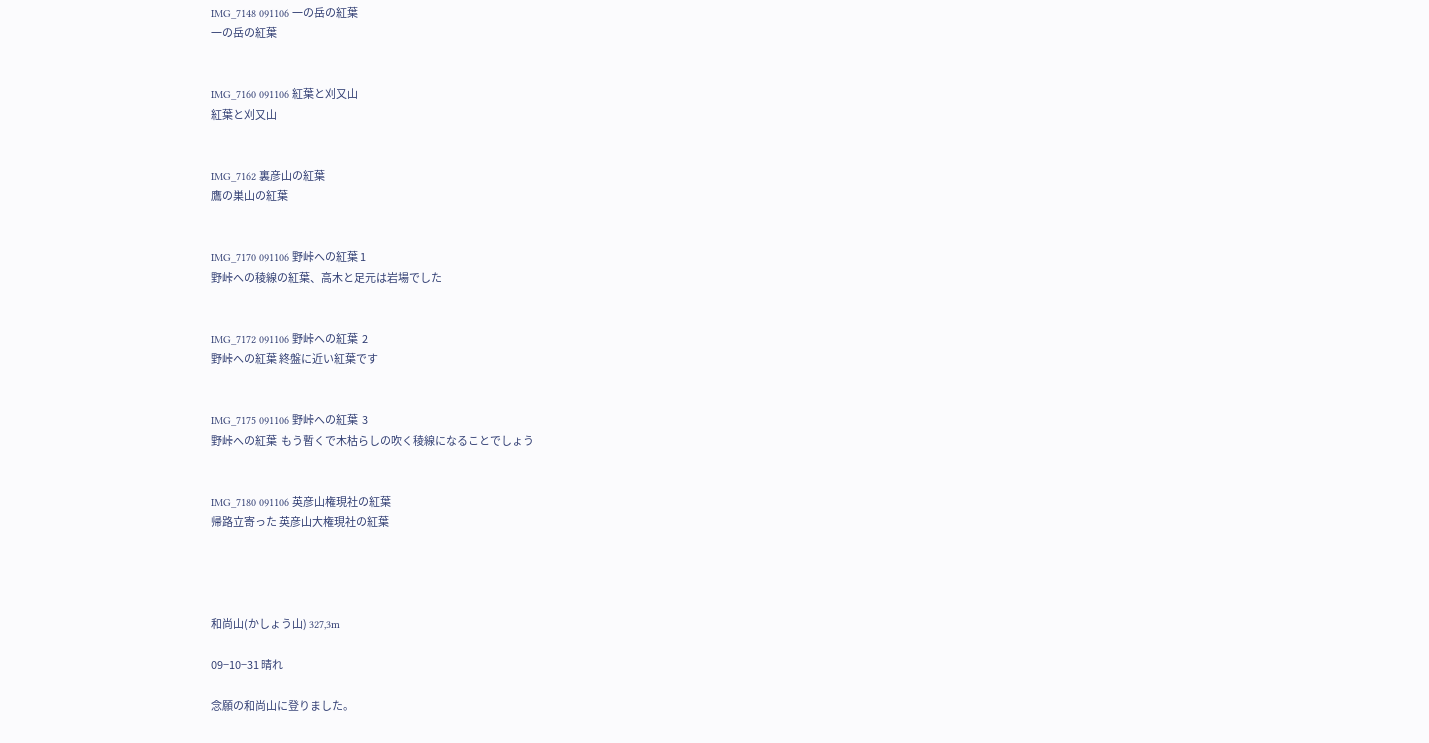IMG_7148 091106 一の岳の紅葉
一の岳の紅葉


IMG_7160 091106 紅葉と刈又山
紅葉と刈又山


IMG_7162 裏彦山の紅葉
鷹の巣山の紅葉


IMG_7170 091106 野峠への紅葉 1
野峠への稜線の紅葉、高木と足元は岩場でした


IMG_7172 091106 野峠への紅葉  2
野峠への紅葉 終盤に近い紅葉です


IMG_7175 091106 野峠への紅葉  3
野峠への紅葉  もう暫くで木枯らしの吹く稜線になることでしょう


IMG_7180 091106 英彦山権現社の紅葉
帰路立寄った 英彦山大権現社の紅葉




和尚山(かしょう山) 327,3m

09−10−31 晴れ

念願の和尚山に登りました。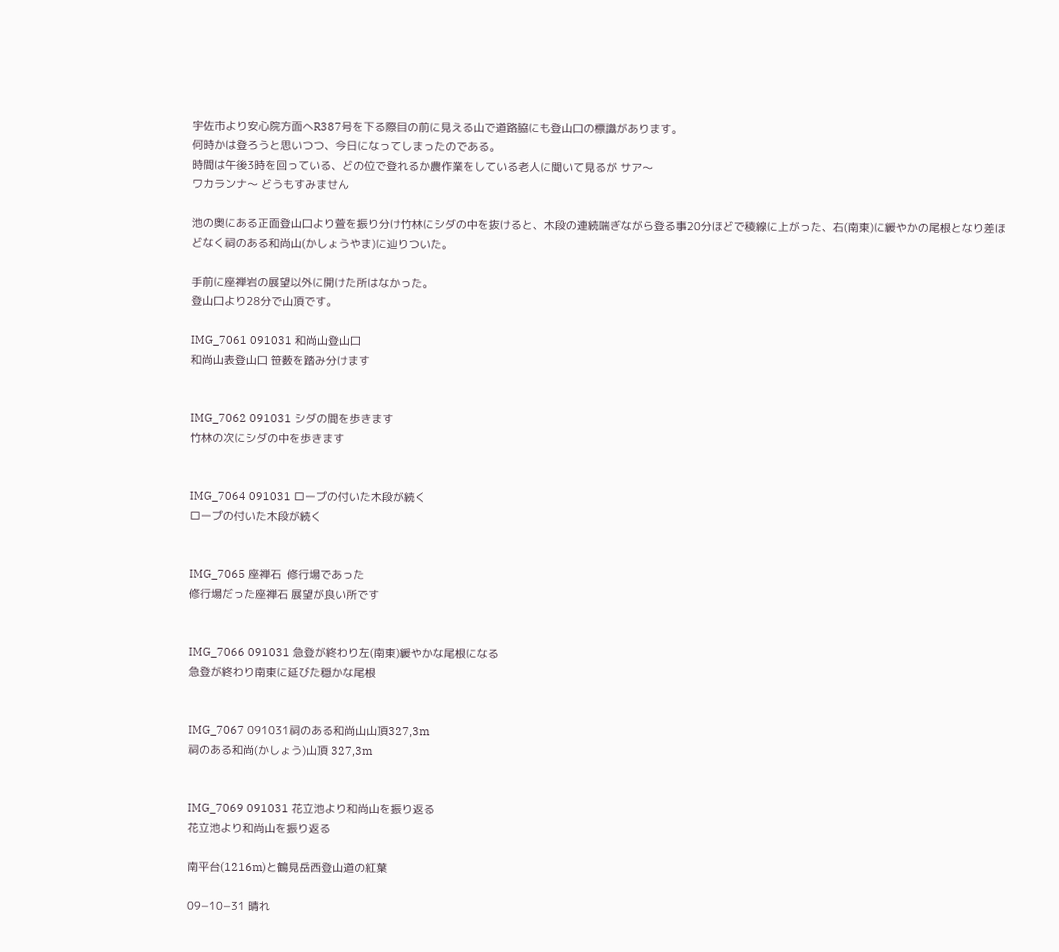宇佐市より安心院方面へR387号を下る際目の前に見える山で道路脇にも登山口の標識があります。
何時かは登ろうと思いつつ、今日になってしまったのである。
時間は午後3時を回っている、どの位で登れるか農作業をしている老人に聞いて見るが サア〜
ワカランナ〜 どうもすみません

池の奥にある正面登山口より萱を振り分け竹林にシダの中を抜けると、木段の連続喘ぎながら登る事20分ほどで稜線に上がった、右(南東)に緩やかの尾根となり差ほどなく祠のある和尚山(かしょうやま)に辿りついた。

手前に座禅岩の展望以外に開けた所はなかった。
登山口より28分で山頂です。

IMG_7061 091031 和尚山登山口
和尚山表登山口 笹薮を踏み分けます


IMG_7062 091031 シダの間を歩きます
竹林の次にシダの中を歩きます


IMG_7064 091031 ロープの付いた木段が続く
ロープの付いた木段が続く


IMG_7065 座禅石  修行場であった
修行場だった座禅石 展望が良い所です


IMG_7066 091031 急登が終わり左(南東)緩やかな尾根になる
急登が終わり南東に延びた穏かな尾根


IMG_7067 091031祠のある和尚山山頂327,3m
祠のある和尚(かしょう)山頂 327,3m


IMG_7069 091031 花立池より和尚山を振り返る
花立池より和尚山を振り返る

南平台(1216m)と鶴見岳西登山道の紅葉

09−10−31 晴れ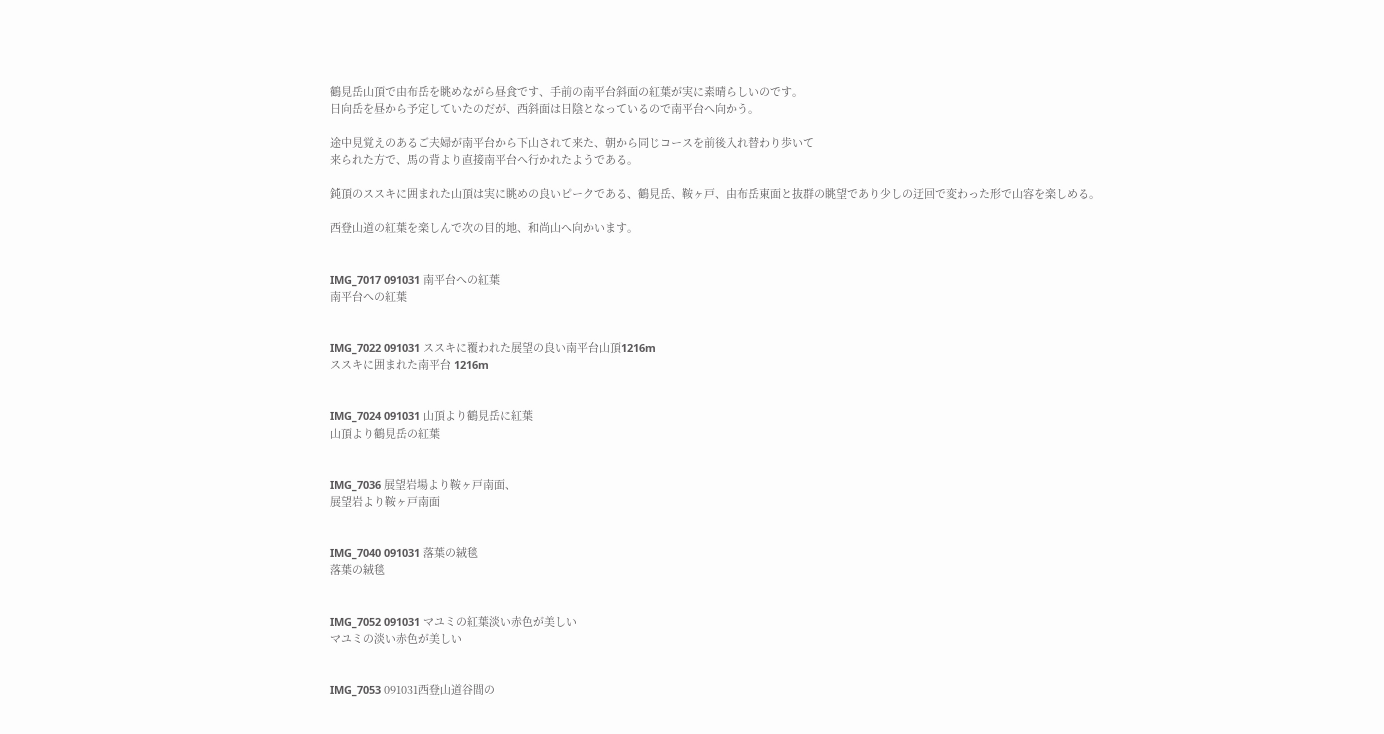鶴見岳山頂で由布岳を眺めながら昼食です、手前の南平台斜面の紅葉が実に素晴らしいのです。
日向岳を昼から予定していたのだが、西斜面は日陰となっているので南平台へ向かう。

途中見覚えのあるご夫婦が南平台から下山されて来た、朝から同じコースを前後入れ替わり歩いて
来られた方で、馬の背より直接南平台へ行かれたようである。

鈍頂のススキに囲まれた山頂は実に眺めの良いピークである、鶴見岳、鞍ヶ戸、由布岳東面と抜群の眺望であり少しの迂回で変わった形で山容を楽しめる。

西登山道の紅葉を楽しんで次の目的地、和尚山へ向かいます。


IMG_7017 091031 南平台への紅葉
南平台への紅葉


IMG_7022 091031 ススキに覆われた展望の良い南平台山頂1216m
ススキに囲まれた南平台 1216m


IMG_7024 091031 山頂より鶴見岳に紅葉
山頂より鶴見岳の紅葉


IMG_7036 展望岩場より鞍ヶ戸南面、
展望岩より鞍ヶ戸南面


IMG_7040 091031 落葉の絨毯
落葉の絨毯


IMG_7052 091031 マユミの紅葉淡い赤色が美しい
マユミの淡い赤色が美しい


IMG_7053 091031西登山道谷間の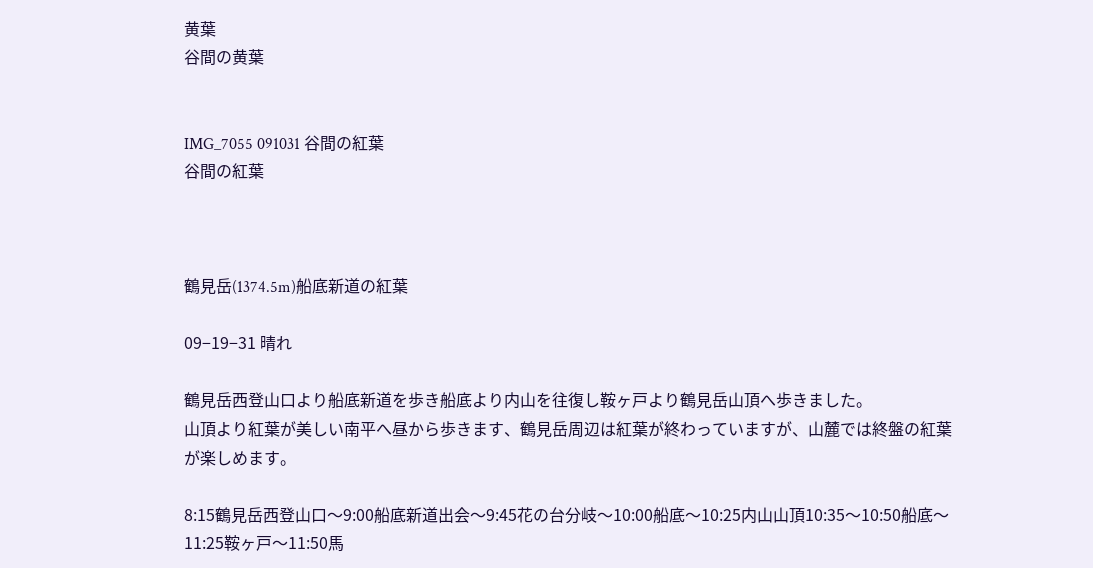黄葉
谷間の黄葉


IMG_7055 091031 谷間の紅葉
谷間の紅葉



鶴見岳(1374.5m)船底新道の紅葉

09−19−31 晴れ

鶴見岳西登山口より船底新道を歩き船底より内山を往復し鞍ヶ戸より鶴見岳山頂へ歩きました。
山頂より紅葉が美しい南平へ昼から歩きます、鶴見岳周辺は紅葉が終わっていますが、山麓では終盤の紅葉が楽しめます。

8:15鶴見岳西登山口〜9:00船底新道出会〜9:45花の台分岐〜10:00船底〜10:25内山山頂10:35〜10:50船底〜11:25鞍ヶ戸〜11:50馬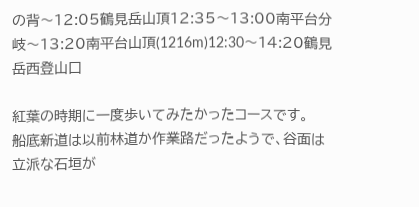の背〜12:05鶴見岳山頂12:35〜13:00南平台分岐〜13:20南平台山頂(1216m)12:30〜14:20鶴見岳西登山口

紅葉の時期に一度歩いてみたかったコースです。
船底新道は以前林道か作業路だったようで、谷面は立派な石垣が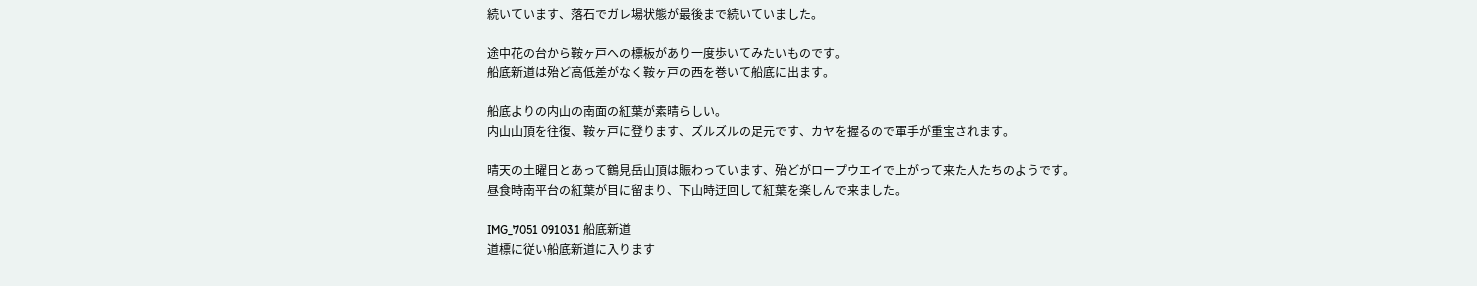続いています、落石でガレ場状態が最後まで続いていました。

途中花の台から鞍ヶ戸への標板があり一度歩いてみたいものです。
船底新道は殆ど高低差がなく鞍ヶ戸の西を巻いて船底に出ます。

船底よりの内山の南面の紅葉が素晴らしい。
内山山頂を往復、鞍ヶ戸に登ります、ズルズルの足元です、カヤを握るので軍手が重宝されます。

晴天の土曜日とあって鶴見岳山頂は賑わっています、殆どがロープウエイで上がって来た人たちのようです。
昼食時南平台の紅葉が目に留まり、下山時迂回して紅葉を楽しんで来ました。

IMG_7051 091031 船底新道
道標に従い船底新道に入ります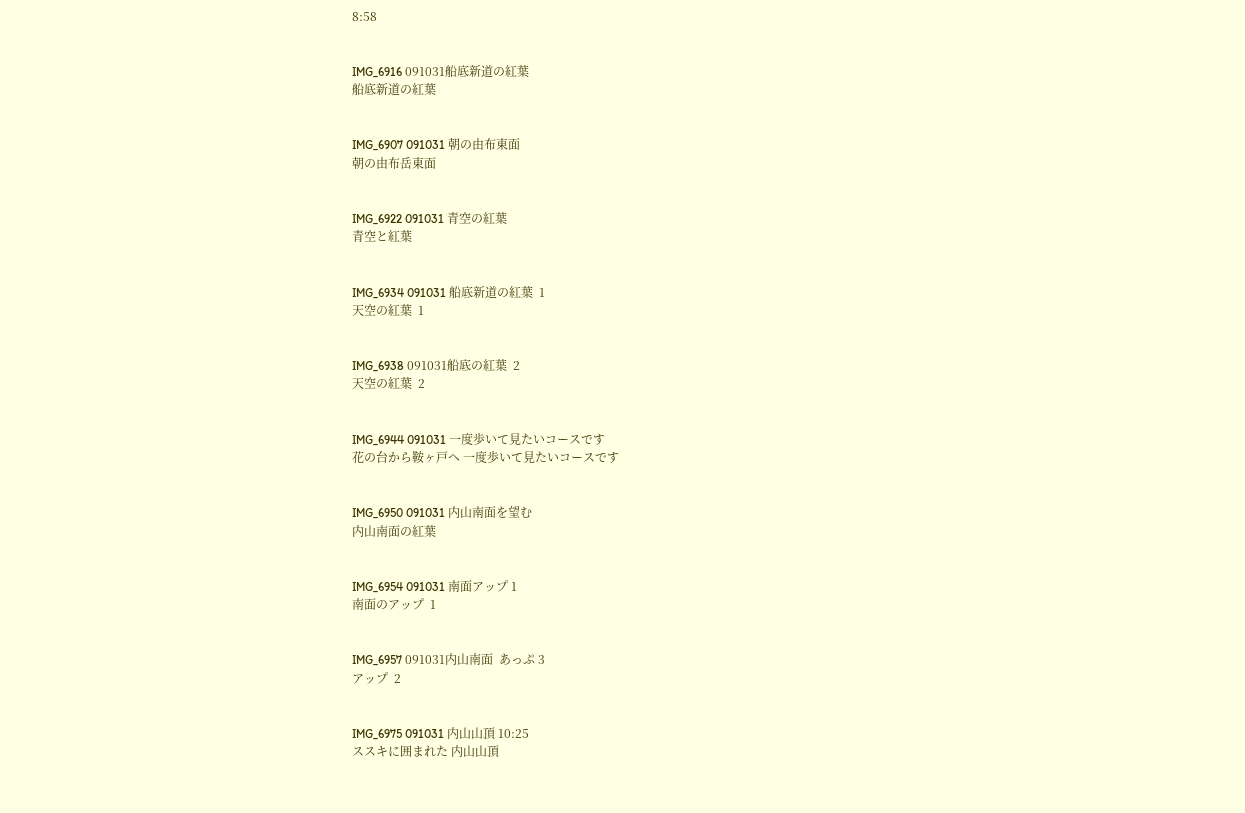8:58


IMG_6916 091031船底新道の紅葉
船底新道の紅葉


IMG_6907 091031 朝の由布東面
朝の由布岳東面


IMG_6922 091031 青空の紅葉
青空と紅葉


IMG_6934 091031 船底新道の紅葉  1
天空の紅葉  1


IMG_6938 091031船底の紅葉  2
天空の紅葉  2


IMG_6944 091031 一度歩いて見たいコースです
花の台から鞍ヶ戸へ 一度歩いて見たいコースです


IMG_6950 091031 内山南面を望む
内山南面の紅葉


IMG_6954 091031 南面アップ 1
南面のアップ  1


IMG_6957 091031内山南面  あっぷ 3
アップ  2


IMG_6975 091031 内山山頂 10:25
ススキに囲まれた 内山山頂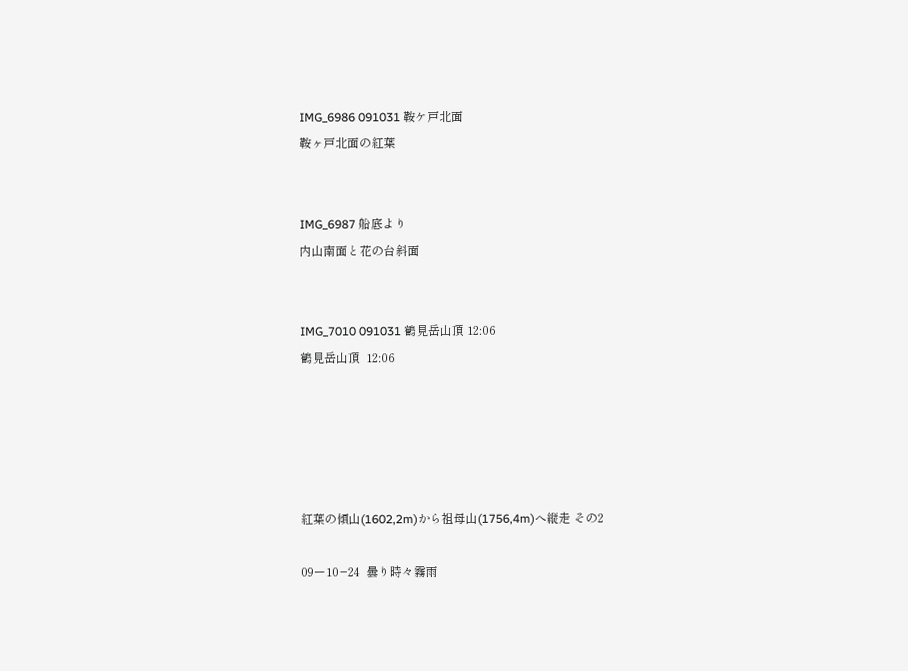IMG_6986 091031 鞍ケ戸北面
鞍ヶ戸北面の紅葉


IMG_6987 船底より
内山南面と花の台斜面


IMG_7010 091031 鶴見岳山頂 12:06
鶴見岳山頂  12:06





紅葉の傾山(1602,2m)から祖母山(1756,4m)へ縦走 その2

09ー10−24  曇り時々霧雨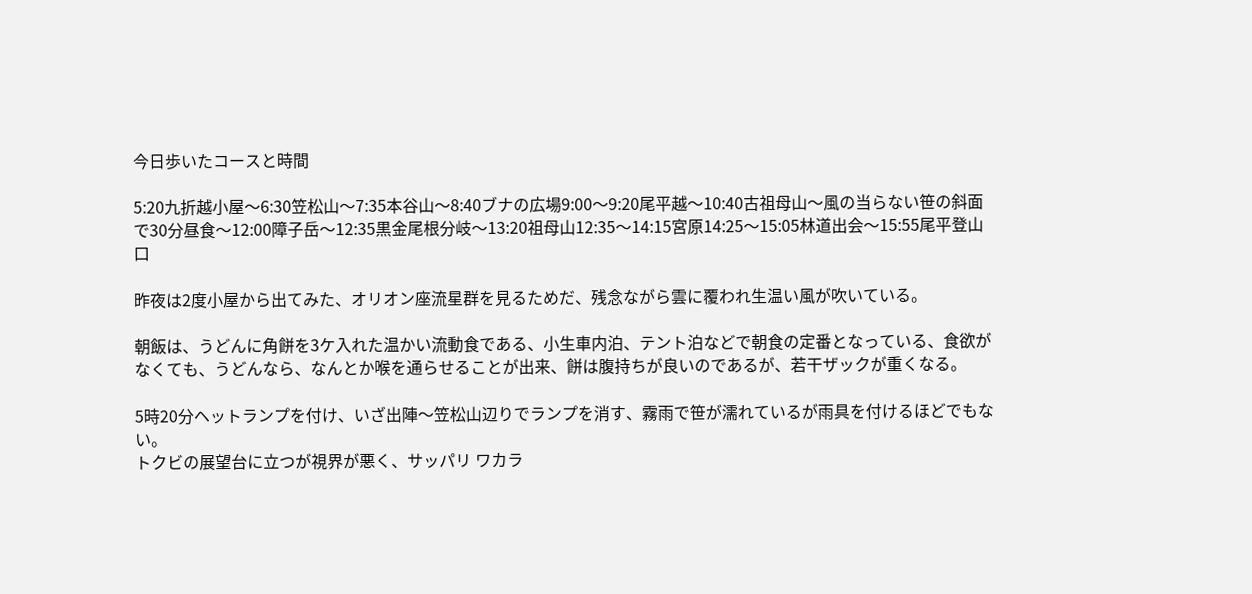今日歩いたコースと時間

5:20九折越小屋〜6:30笠松山〜7:35本谷山〜8:40ブナの広場9:00〜9:20尾平越〜10:40古祖母山〜風の当らない笹の斜面で30分昼食〜12:00障子岳〜12:35黒金尾根分岐〜13:20祖母山12:35〜14:15宮原14:25〜15:05林道出会〜15:55尾平登山口

昨夜は2度小屋から出てみた、オリオン座流星群を見るためだ、残念ながら雲に覆われ生温い風が吹いている。

朝飯は、うどんに角餅を3ケ入れた温かい流動食である、小生車内泊、テント泊などで朝食の定番となっている、食欲がなくても、うどんなら、なんとか喉を通らせることが出来、餅は腹持ちが良いのであるが、若干ザックが重くなる。

5時20分ヘットランプを付け、いざ出陣〜笠松山辺りでランプを消す、霧雨で笹が濡れているが雨具を付けるほどでもない。
トクビの展望台に立つが視界が悪く、サッパリ ワカラ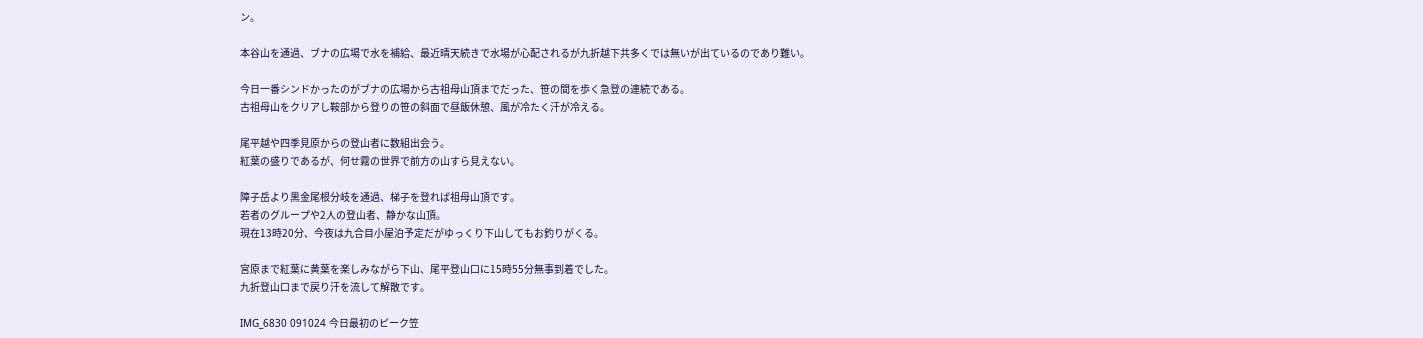ン。

本谷山を通過、ブナの広場で水を補給、最近晴天続きで水場が心配されるが九折越下共多くでは無いが出ているのであり難い。

今日一番シンドかったのがブナの広場から古祖母山頂までだった、笹の間を歩く急登の連続である。
古祖母山をクリアし鞍部から登りの笹の斜面で昼飯休憩、風が冷たく汗が冷える。

尾平越や四季見原からの登山者に数組出会う。
紅葉の盛りであるが、何せ霧の世界で前方の山すら見えない。

障子岳より黒金尾根分岐を通過、梯子を登れば祖母山頂です。
若者のグループや2人の登山者、静かな山頂。
現在13時20分、今夜は九合目小屋泊予定だがゆっくり下山してもお釣りがくる。

宮原まで紅葉に黄葉を楽しみながら下山、尾平登山口に15時55分無事到着でした。
九折登山口まで戻り汗を流して解散です。

IMG_6830 091024 今日最初のピーク笠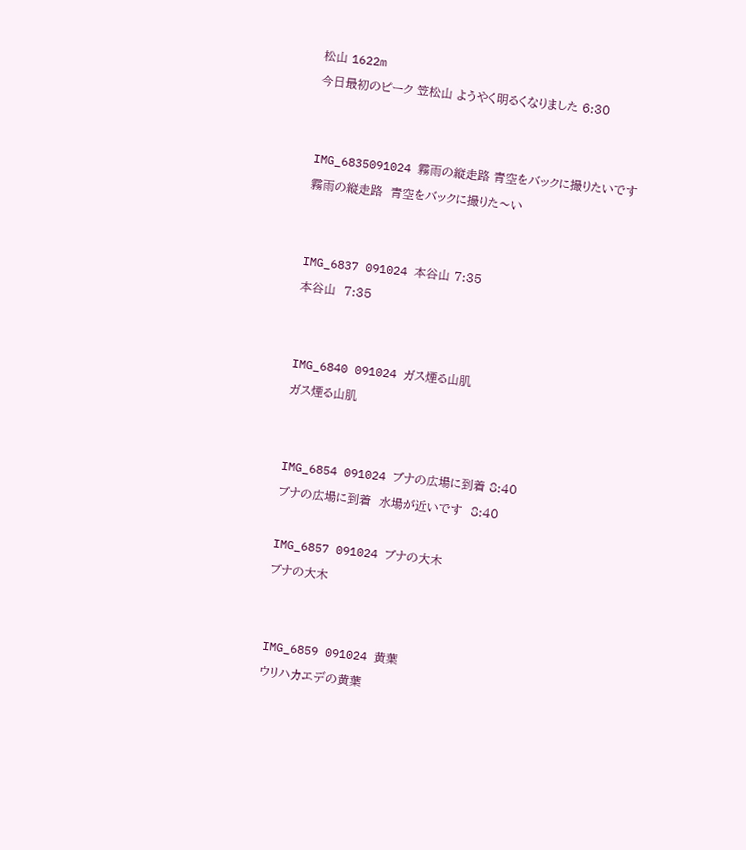松山 1622m
今日最初のピーク 笠松山 ようやく明るくなりました 6:30


IMG_6835091024 霧雨の縦走路 青空をバックに撮りたいです
霧雨の縦走路  青空をバックに撮りた〜い


IMG_6837 091024 本谷山 7:35
本谷山  7:35


IMG_6840 091024 ガス煙る山肌
ガス煙る山肌


IMG_6854 091024 ブナの広場に到着 8:40
ブナの広場に到着  水場が近いです  8:40

IMG_6857 091024 ブナの大木
ブナの大木


IMG_6859 091024 黄葉
ウリハカエデの黄葉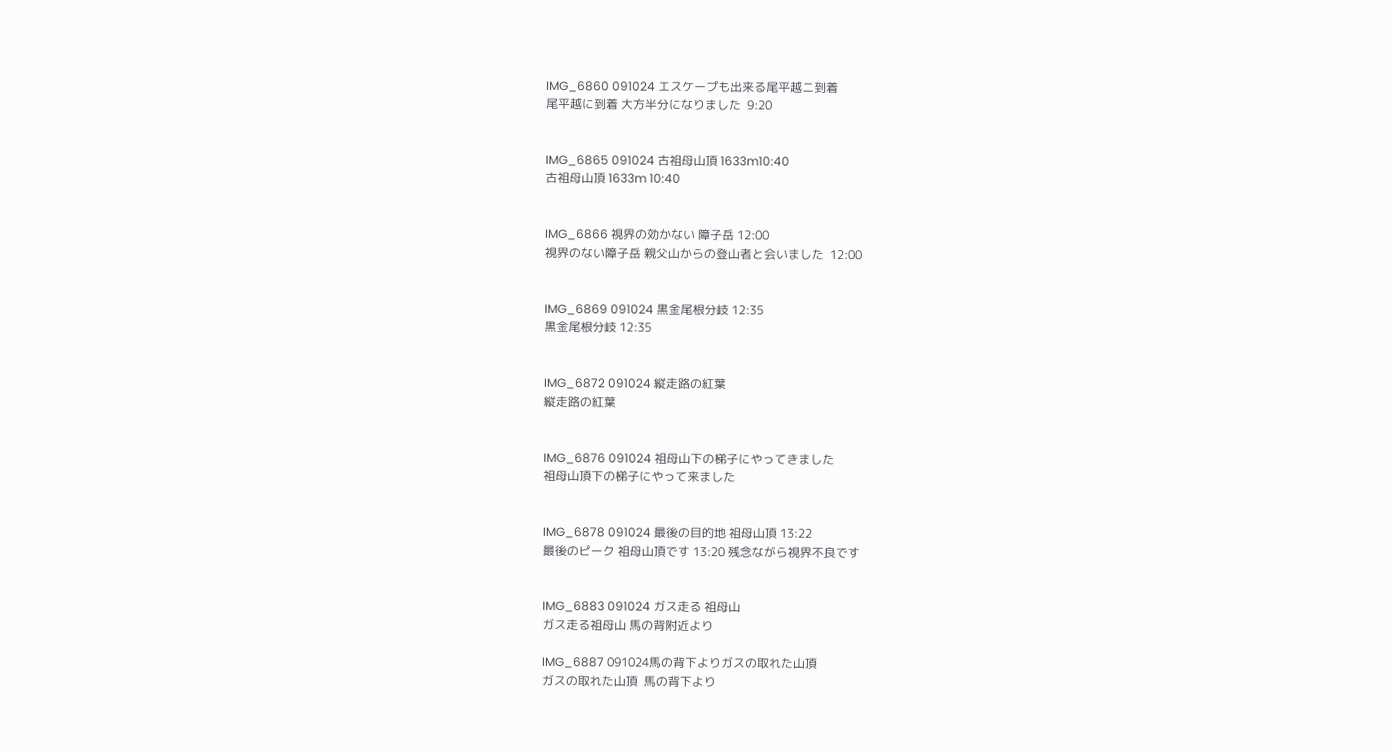IMG_6860 091024 エスケープも出来る尾平越ニ到着
尾平越に到着 大方半分になりました  9:20


IMG_6865 091024 古祖母山頂 1633m10:40
古祖母山頂 1633m 10:40


IMG_6866 視界の効かない 障子岳 12:00
視界のない障子岳 親父山からの登山者と会いました  12:00


IMG_6869 091024 黒金尾根分岐 12:35
黒金尾根分岐 12:35


IMG_6872 091024 縦走路の紅葉
縦走路の紅葉


IMG_6876 091024 祖母山下の梯子にやってきました
祖母山頂下の梯子にやって来ました


IMG_6878 091024 最後の目的地 祖母山頂 13:22
最後のピーク 祖母山頂です 13:20 残念ながら視界不良です


IMG_6883 091024 ガス走る 祖母山
ガス走る祖母山 馬の背附近より

IMG_6887 091024馬の背下よりガスの取れた山頂
ガスの取れた山頂  馬の背下より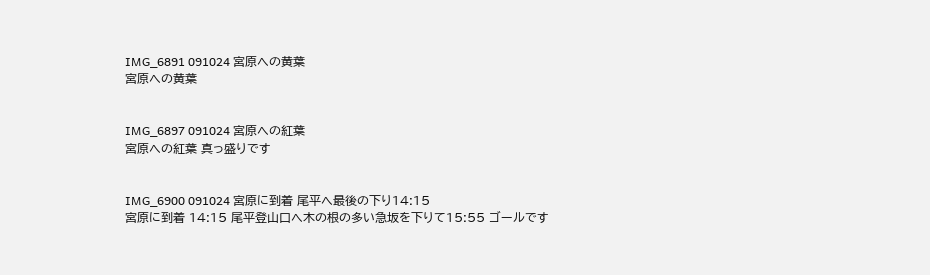IMG_6891 091024 宮原への黄葉
宮原への黄葉


IMG_6897 091024 宮原への紅葉
宮原への紅葉 真っ盛りです


IMG_6900 091024 宮原に到着 尾平へ最後の下り14:15
宮原に到着 14:15 尾平登山口へ木の根の多い急坂を下りて15:55 ゴールです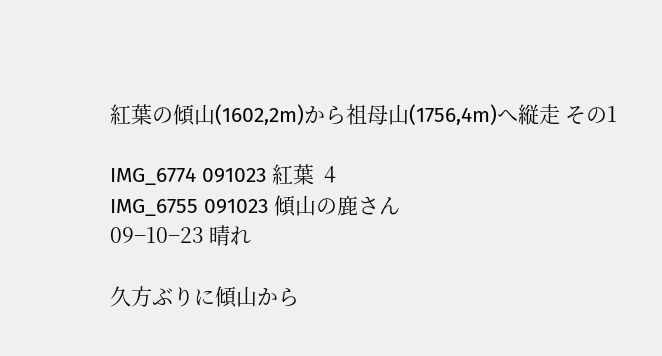紅葉の傾山(1602,2m)から祖母山(1756,4m)へ縦走 その1

IMG_6774 091023 紅葉  4
IMG_6755 091023 傾山の鹿さん
09−10−23 晴れ

久方ぶりに傾山から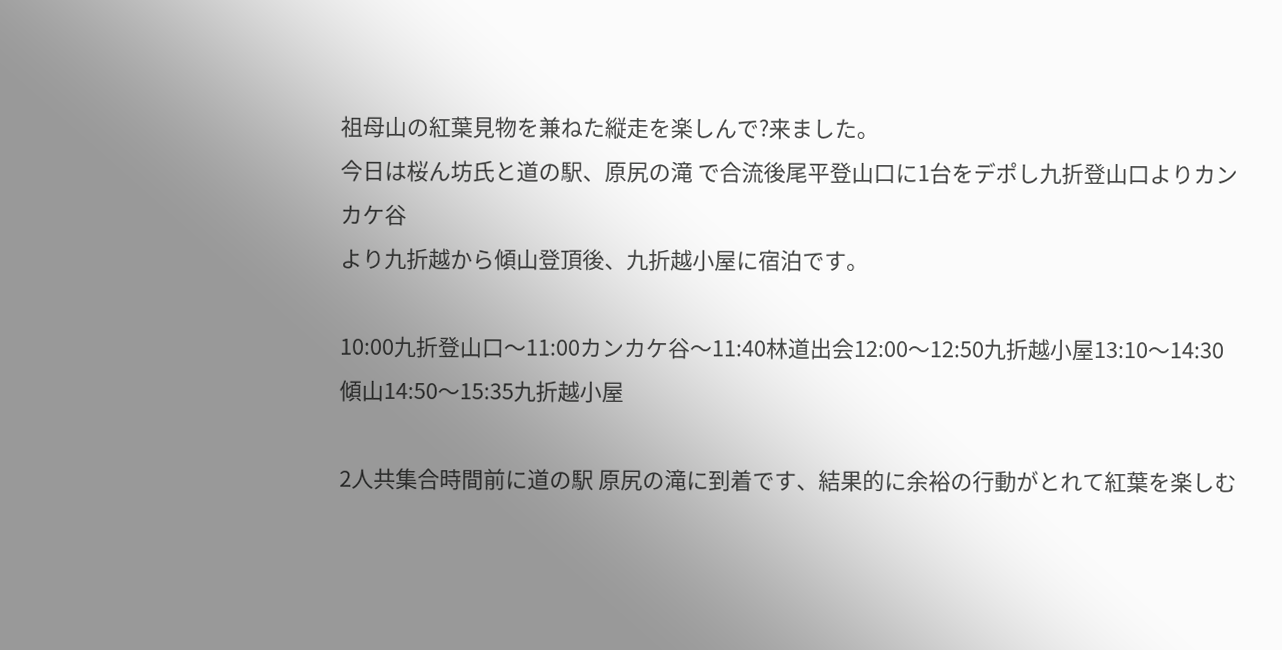祖母山の紅葉見物を兼ねた縦走を楽しんで?来ました。
今日は桜ん坊氏と道の駅、原尻の滝 で合流後尾平登山口に1台をデポし九折登山口よりカンカケ谷
より九折越から傾山登頂後、九折越小屋に宿泊です。

10:00九折登山口〜11:00カンカケ谷〜11:40林道出会12:00〜12:50九折越小屋13:10〜14:30傾山14:50〜15:35九折越小屋

2人共集合時間前に道の駅 原尻の滝に到着です、結果的に余裕の行動がとれて紅葉を楽しむ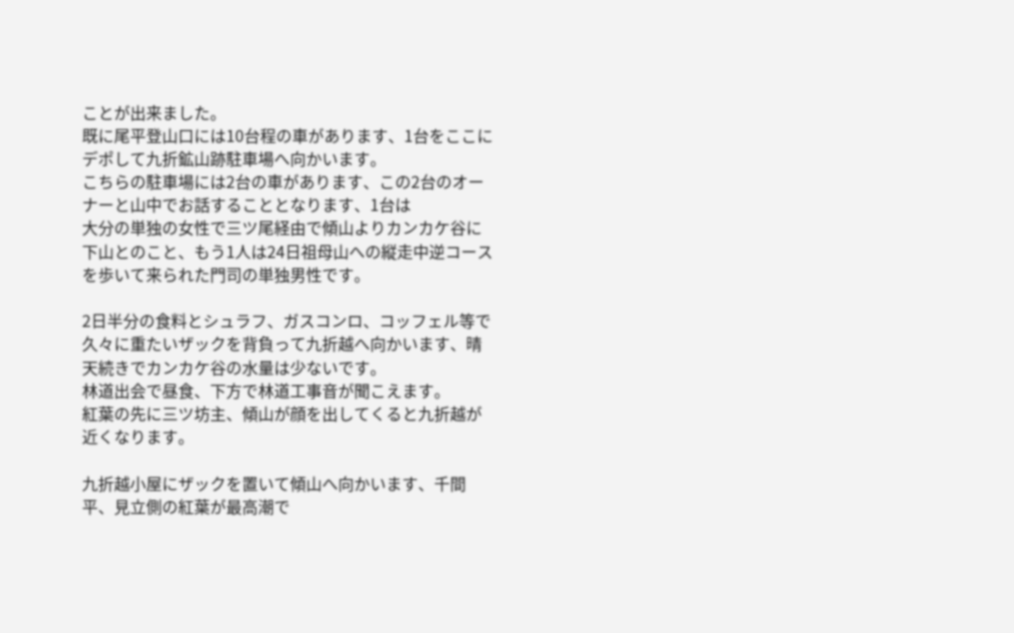ことが出来ました。
既に尾平登山口には10台程の車があります、1台をここにデポして九折鉱山跡駐車場へ向かいます。
こちらの駐車場には2台の車があります、この2台のオーナーと山中でお話することとなります、1台は
大分の単独の女性で三ツ尾経由で傾山よりカンカケ谷に下山とのこと、もう1人は24日祖母山への縦走中逆コースを歩いて来られた門司の単独男性です。

2日半分の食料とシュラフ、ガスコンロ、コッフェル等で久々に重たいザックを背負って九折越へ向かいます、晴天続きでカンカケ谷の水量は少ないです。
林道出会で昼食、下方で林道工事音が聞こえます。
紅葉の先に三ツ坊主、傾山が顔を出してくると九折越が近くなります。

九折越小屋にザックを置いて傾山へ向かいます、千間平、見立側の紅葉が最高潮で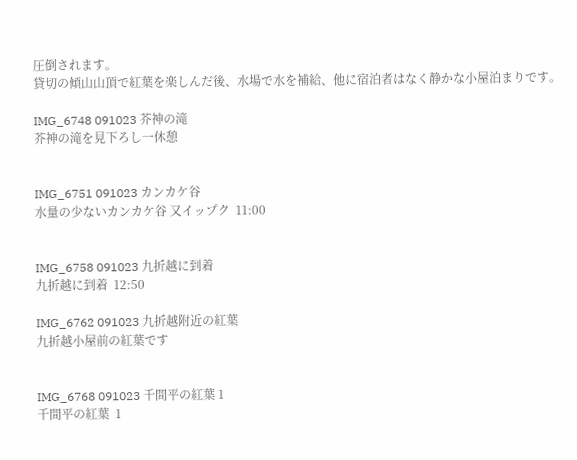圧倒されます。
貸切の傾山山頂で紅葉を楽しんだ後、水場で水を補給、他に宿泊者はなく静かな小屋泊まりです。

IMG_6748 091023 芥神の滝
芥神の滝を見下ろし一休憩


IMG_6751 091023 カンカケ谷
水量の少ないカンカケ谷 又イップク  11:00


IMG_6758 091023 九折越に到着
九折越に到着  12:50

IMG_6762 091023 九折越附近の紅葉
九折越小屋前の紅葉です


IMG_6768 091023 千間平の紅葉 1
千間平の紅葉  1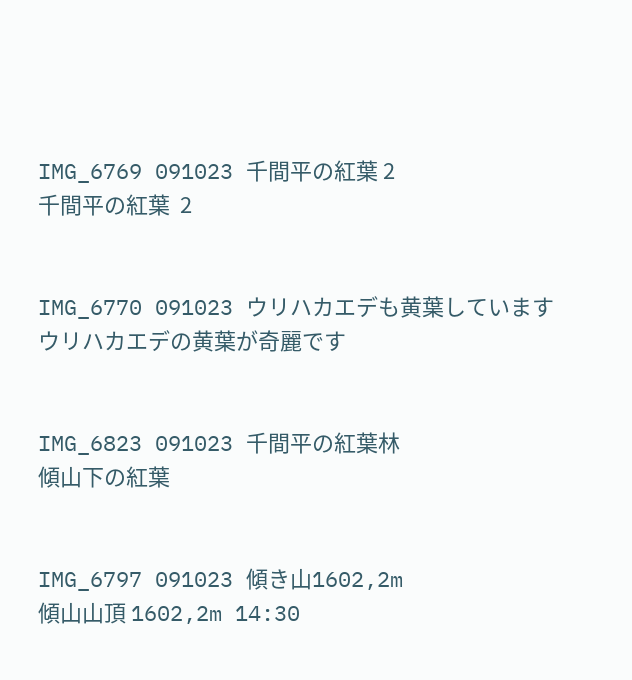IMG_6769 091023 千間平の紅葉 2
千間平の紅葉  2


IMG_6770 091023 ウリハカエデも黄葉しています
ウリハカエデの黄葉が奇麗です


IMG_6823 091023 千間平の紅葉林
傾山下の紅葉


IMG_6797 091023 傾き山1602,2m
傾山山頂 1602,2m 14:30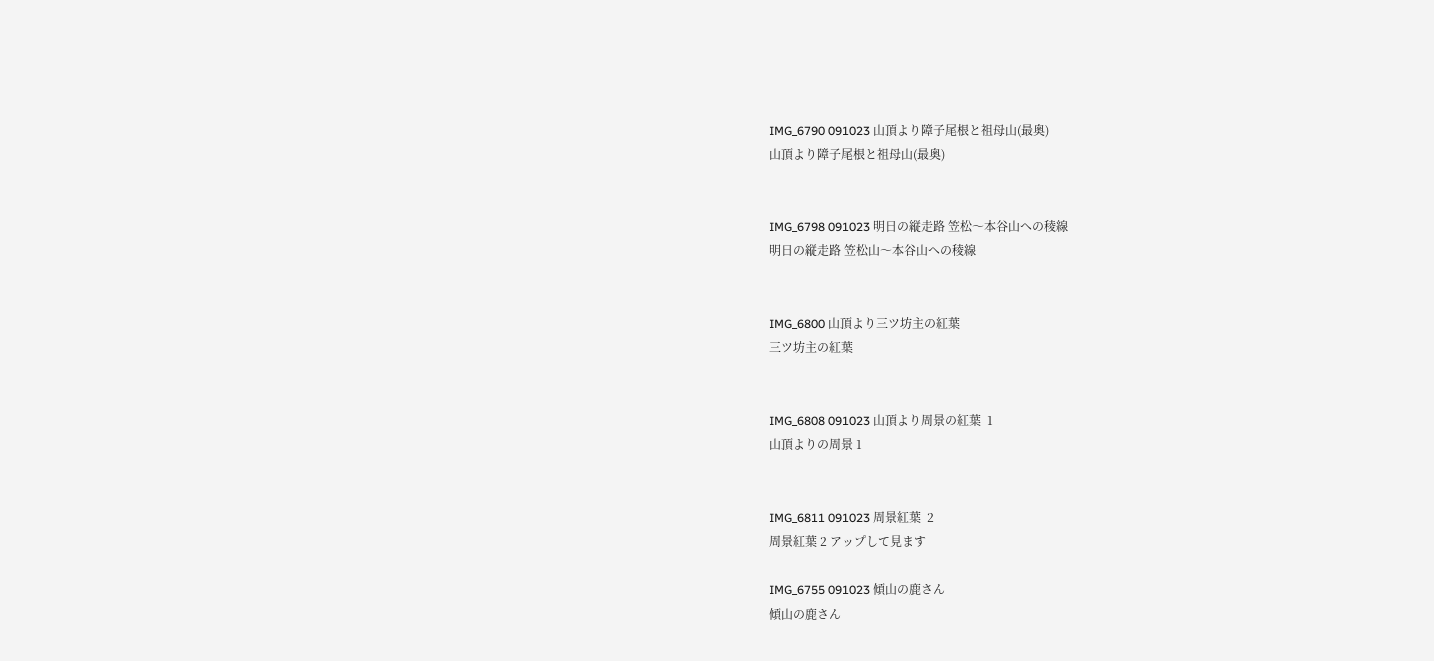IMG_6790 091023 山頂より障子尾根と祖母山(最奥)
山頂より障子尾根と祖母山(最奥)


IMG_6798 091023 明日の縦走路 笠松〜本谷山への稜線
明日の縦走路 笠松山〜本谷山への稜線


IMG_6800 山頂より三ツ坊主の紅葉
三ツ坊主の紅葉


IMG_6808 091023 山頂より周景の紅葉  1
山頂よりの周景 1


IMG_6811 091023 周景紅葉  2
周景紅葉 2 アップして見ます

IMG_6755 091023 傾山の鹿さん
傾山の鹿さん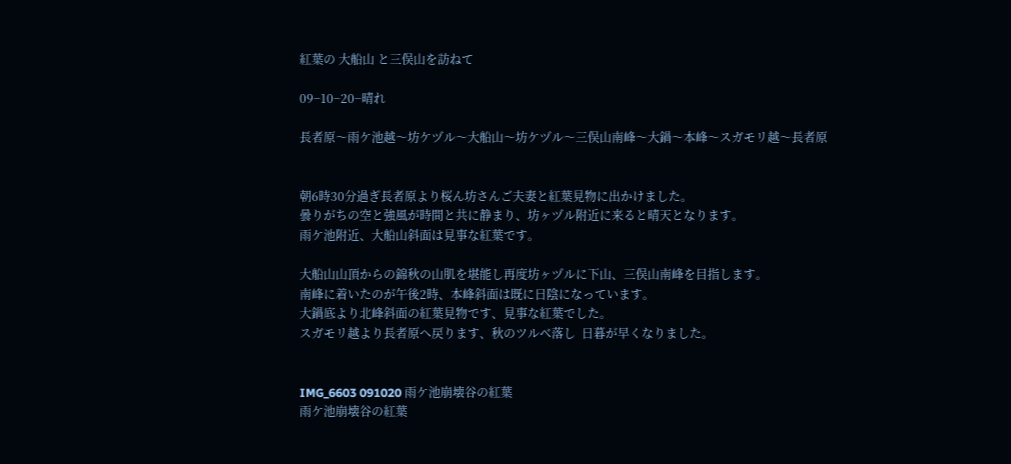紅葉の 大船山 と三俣山を訪ねて

09−10−20−晴れ

長者原〜雨ケ池越〜坊ケヅル〜大船山〜坊ケヅル〜三俣山南峰〜大鍋〜本峰〜スガモリ越〜長者原


朝6時30分過ぎ長者原より桜ん坊さんご夫妻と紅葉見物に出かけました。
曇りがちの空と強風が時間と共に静まり、坊ヶヅル附近に来ると晴天となります。
雨ケ池附近、大船山斜面は見事な紅葉です。

大船山山頂からの錦秋の山肌を堪能し再度坊ヶヅルに下山、三俣山南峰を目指します。
南峰に着いたのが午後2時、本峰斜面は既に日陰になっています。
大鍋底より北峰斜面の紅葉見物です、見事な紅葉でした。
スガモリ越より長者原へ戻ります、秋のツルベ落し  日暮が早くなりました。


IMG_6603 091020 雨ケ池崩壊谷の紅葉
雨ケ池崩壊谷の紅葉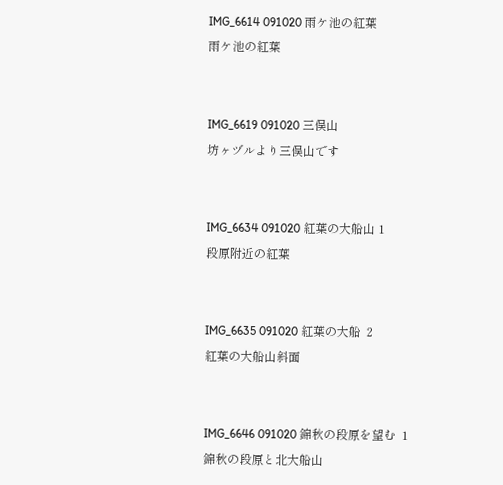IMG_6614 091020 雨ケ池の紅葉
雨ケ池の紅葉


IMG_6619 091020 三俣山
坊ヶヅルより三俣山です


IMG_6634 091020 紅葉の大船山 1
段原附近の紅葉


IMG_6635 091020 紅葉の大船  2
紅葉の大船山斜面


IMG_6646 091020 錦秋の段原を望む  1
錦秋の段原と北大船山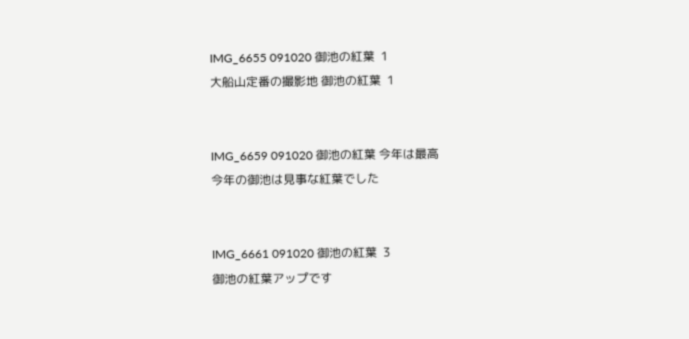IMG_6655 091020 御池の紅葉  1
大船山定番の撮影地 御池の紅葉  1


IMG_6659 091020 御池の紅葉 今年は最高
今年の御池は見事な紅葉でした


IMG_6661 091020 御池の紅葉  3
御池の紅葉アップです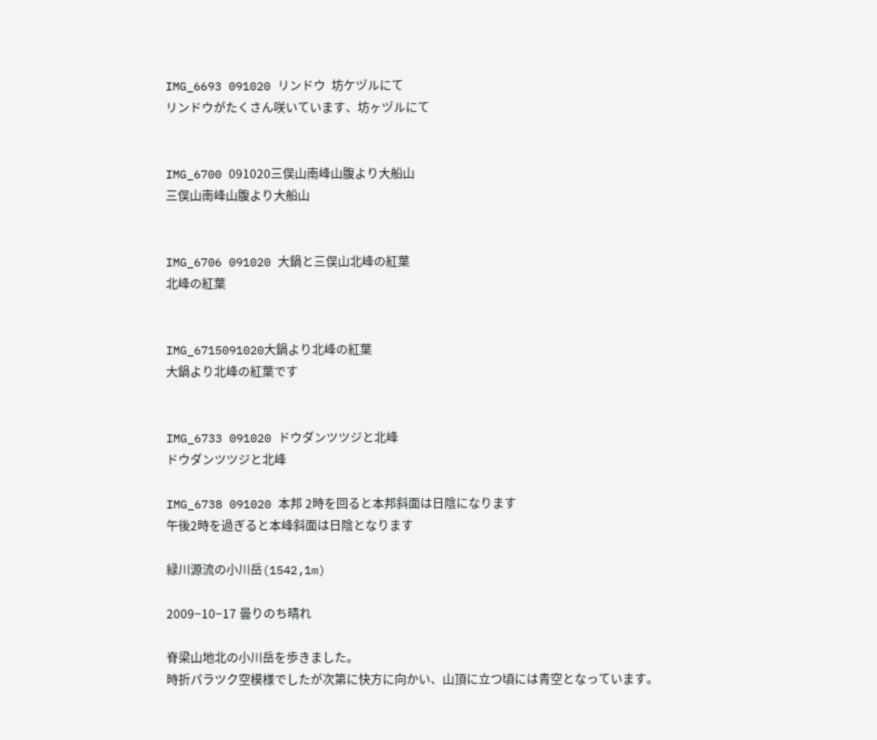IMG_6693 091020 リンドウ  坊ケヅルにて
リンドウがたくさん咲いています、坊ヶヅルにて


IMG_6700 091020三俣山南峰山腹より大船山
三俣山南峰山腹より大船山


IMG_6706 091020 大鍋と三俣山北峰の紅葉
北峰の紅葉


IMG_6715091020大鍋より北峰の紅葉
大鍋より北峰の紅葉です


IMG_6733 091020 ドウダンツツジと北峰
ドウダンツツジと北峰

IMG_6738 091020 本邦 2時を回ると本邦斜面は日陰になります
午後2時を過ぎると本峰斜面は日陰となります

緑川源流の小川岳(1542,1m)

2009−10−17 曇りのち晴れ

脊梁山地北の小川岳を歩きました。
時折パラツク空模様でしたが次第に快方に向かい、山頂に立つ頃には青空となっています。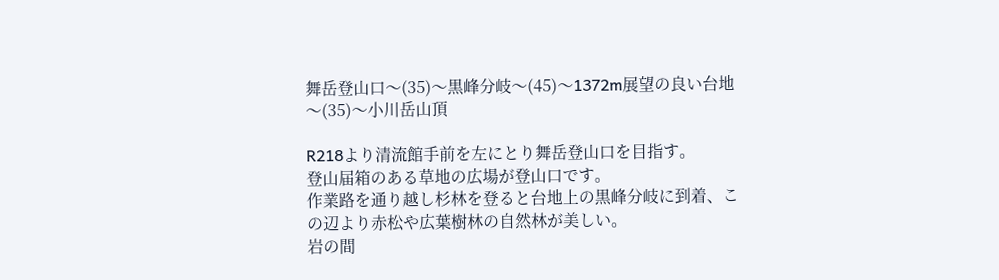舞岳登山口〜(35)〜黒峰分岐〜(45)〜1372m展望の良い台地〜(35)〜小川岳山頂

R218より清流館手前を左にとり舞岳登山口を目指す。
登山届箱のある草地の広場が登山口です。
作業路を通り越し杉林を登ると台地上の黒峰分岐に到着、この辺より赤松や広葉樹林の自然林が美しい。
岩の間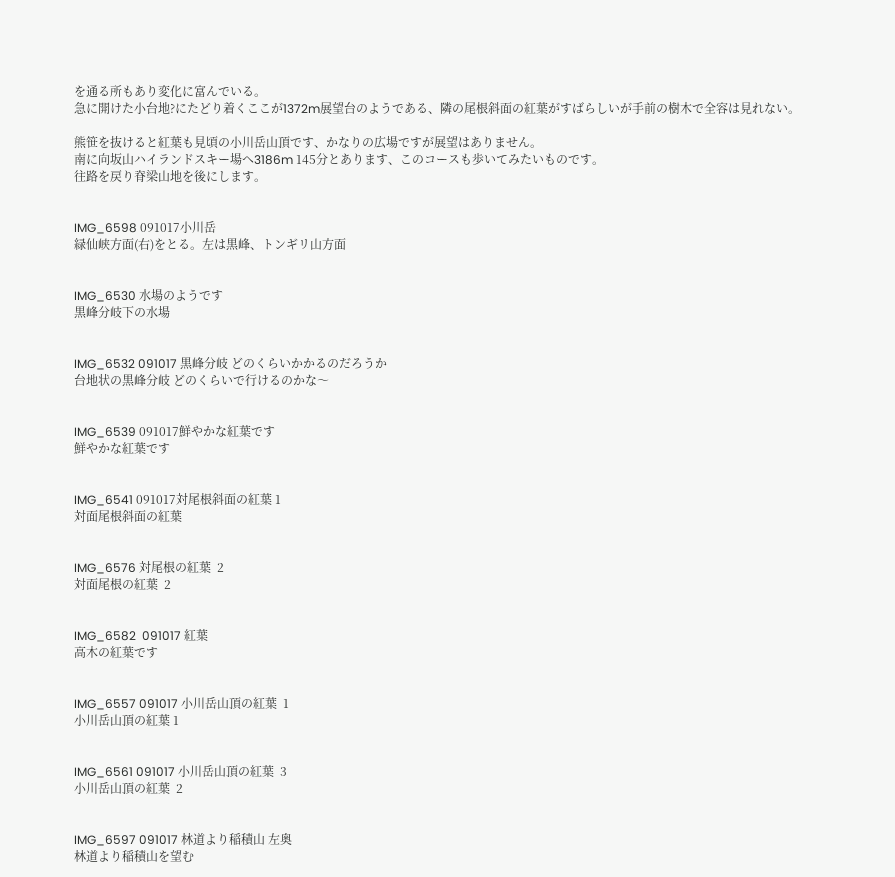を通る所もあり変化に富んでいる。
急に開けた小台地?にたどり着くここが1372m展望台のようである、隣の尾根斜面の紅葉がすばらしいが手前の樹木で全容は見れない。

熊笹を抜けると紅葉も見頃の小川岳山頂です、かなりの広場ですが展望はありません。
南に向坂山ハイランドスキー場へ3186m 145分とあります、このコースも歩いてみたいものです。
往路を戻り脊梁山地を後にします。


IMG_6598 091017小川岳
緑仙峡方面(右)をとる。左は黒峰、トンギリ山方面


IMG_6530 水場のようです
黒峰分岐下の水場


IMG_6532 091017 黒峰分岐 どのくらいかかるのだろうか
台地状の黒峰分岐 どのくらいで行けるのかな〜


IMG_6539 091017鮮やかな紅葉です
鮮やかな紅葉です


IMG_6541 091017対尾根斜面の紅葉 1
対面尾根斜面の紅葉


IMG_6576 対尾根の紅葉  2
対面尾根の紅葉  2


IMG_6582  091017 紅葉
高木の紅葉です


IMG_6557 091017 小川岳山頂の紅葉  1
小川岳山頂の紅葉 1


IMG_6561 091017 小川岳山頂の紅葉  3
小川岳山頂の紅葉  2


IMG_6597 091017 林道より稲積山 左奥
林道より稲積山を望む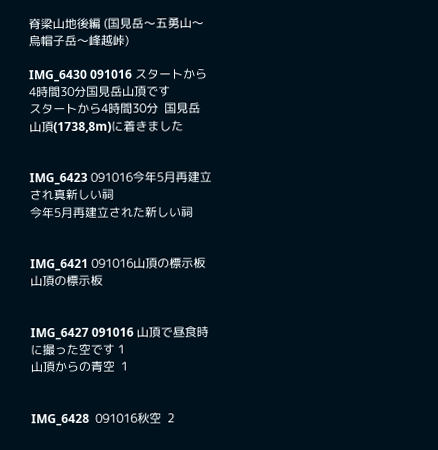脊梁山地後編 (国見岳〜五勇山〜烏帽子岳〜峰越峠)

IMG_6430 091016 スタートから4時間30分国見岳山頂です
スタートから4時間30分  国見岳山頂(1738,8m)に着きました


IMG_6423 091016今年5月再建立され真新しい祠
今年5月再建立された新しい祠


IMG_6421 091016山頂の標示板
山頂の標示板


IMG_6427 091016 山頂で昼食時に撮った空です 1
山頂からの青空  1


IMG_6428  091016秋空  2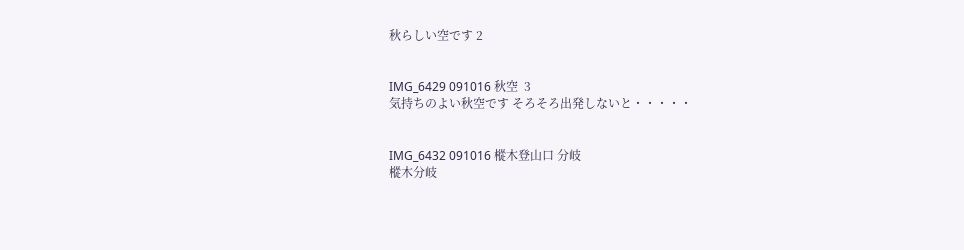秋らしい空です 2


IMG_6429 091016 秋空  3
気持ちのよい秋空です そろそろ出発しないと・・・・・


IMG_6432 091016 樅木登山口 分岐
樅木分岐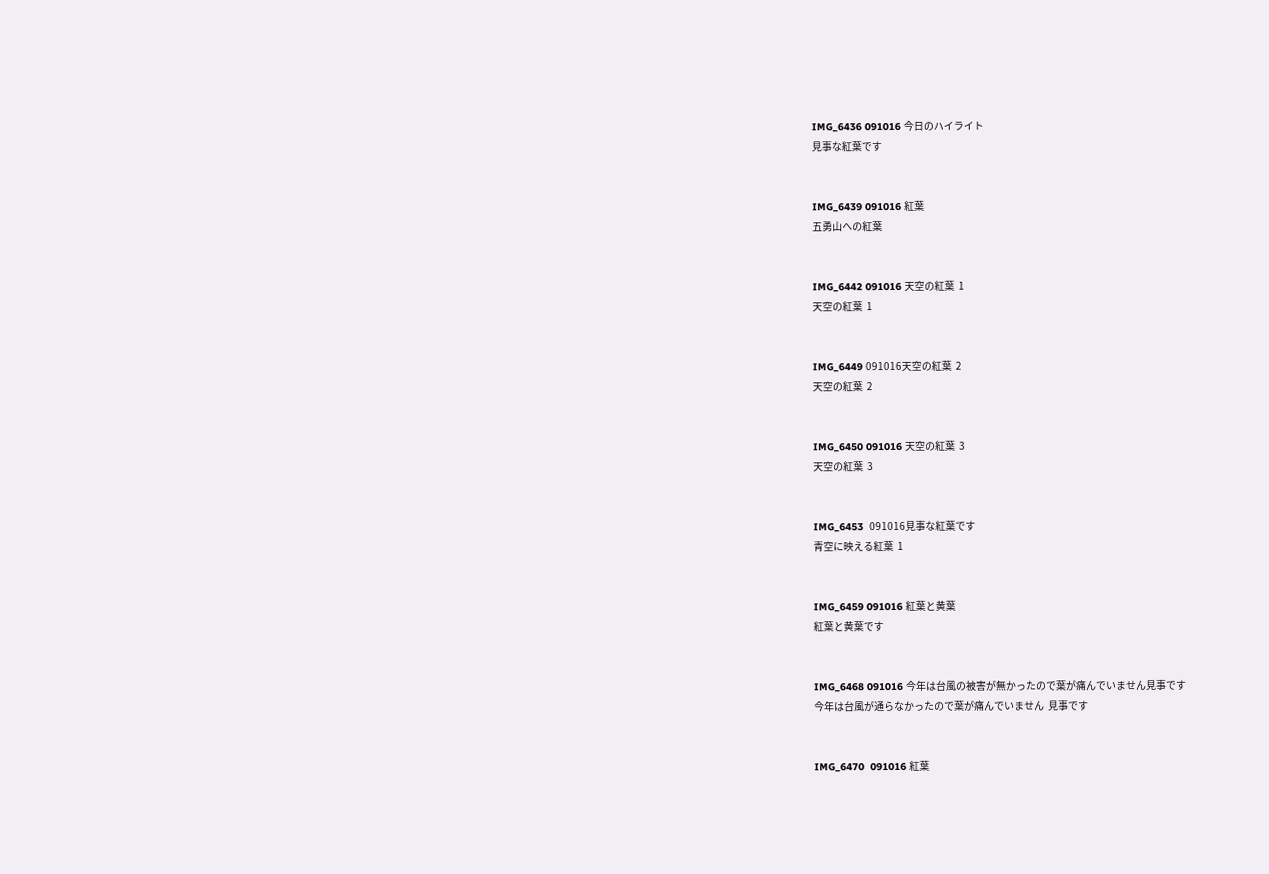IMG_6436 091016 今日のハイライト
見事な紅葉です


IMG_6439 091016 紅葉
五勇山への紅葉


IMG_6442 091016 天空の紅葉  1
天空の紅葉  1


IMG_6449 091016天空の紅葉  2
天空の紅葉  2


IMG_6450 091016 天空の紅葉  3
天空の紅葉  3


IMG_6453  091016見事な紅葉です
青空に映える紅葉  1


IMG_6459 091016 紅葉と黄葉
紅葉と黄葉です


IMG_6468 091016 今年は台風の被害が無かったので葉が痛んでいません見事です
今年は台風が通らなかったので葉が痛んでいません  見事です


IMG_6470  091016 紅葉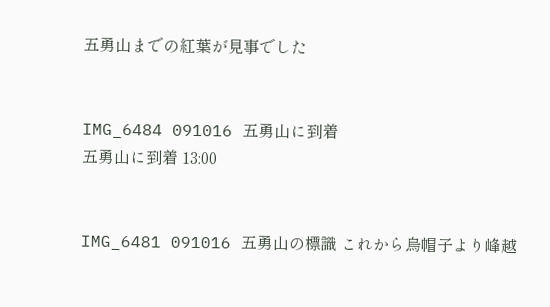五勇山までの紅葉が見事でした


IMG_6484 091016 五勇山に到着
五勇山に到着 13:00


IMG_6481 091016 五勇山の標識 これから烏帽子より峰越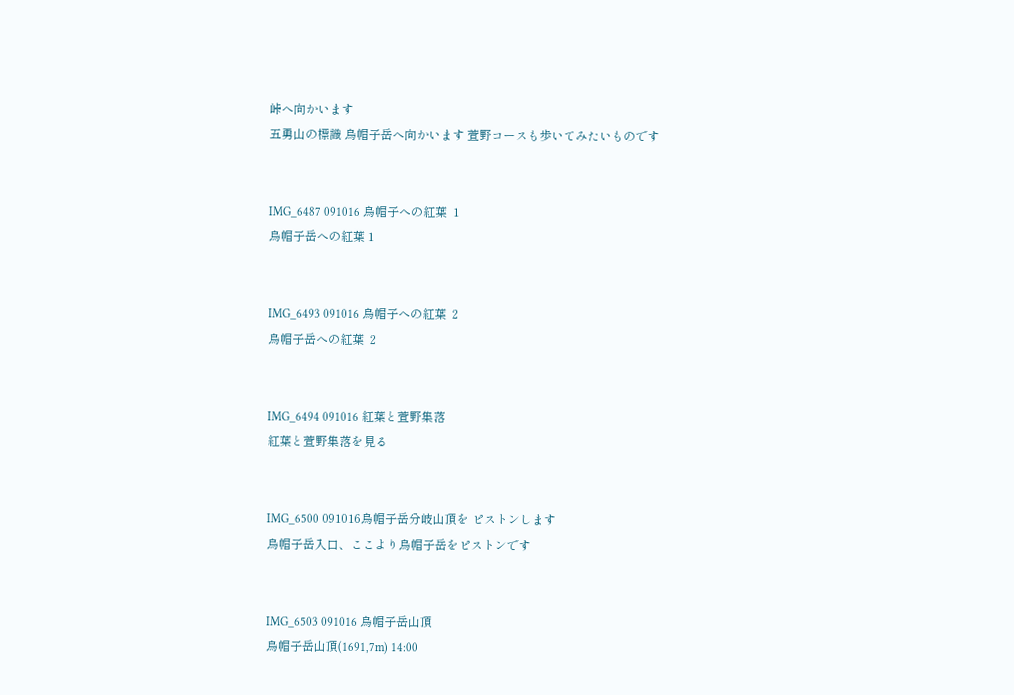峠へ向かいます
五勇山の標識 烏帽子岳へ向かいます 萱野コースも歩いてみたいものです


IMG_6487 091016 烏帽子への紅葉  1
烏帽子岳への紅葉 1


IMG_6493 091016 烏帽子への紅葉  2
烏帽子岳への紅葉  2


IMG_6494 091016 紅葉と萱野集落
紅葉と萱野集落を見る


IMG_6500 091016烏帽子岳分岐山頂を ピストンします
烏帽子岳入口、ここより烏帽子岳をピストンです


IMG_6503 091016 烏帽子岳山頂
烏帽子岳山頂(1691,7m) 14:00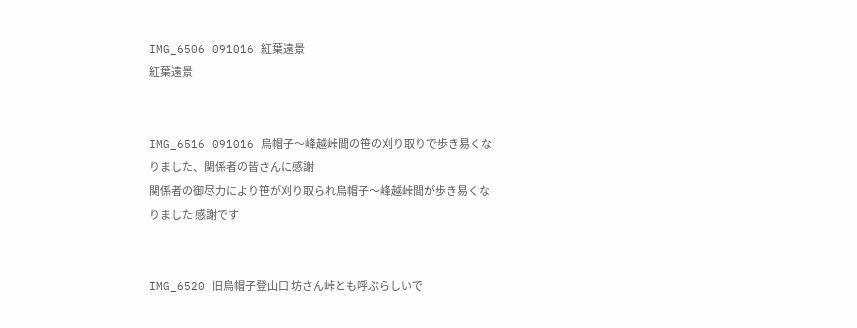IMG_6506 091016 紅葉遠景
紅葉遠景


IMG_6516 091016 烏帽子〜峰越峠間の笹の刈り取りで歩き易くなりました、関係者の皆さんに感謝
関係者の御尽力により笹が刈り取られ烏帽子〜峰越峠間が歩き易くなりました 感謝です


IMG_6520 旧烏帽子登山口 坊さん峠とも呼ぶらしいで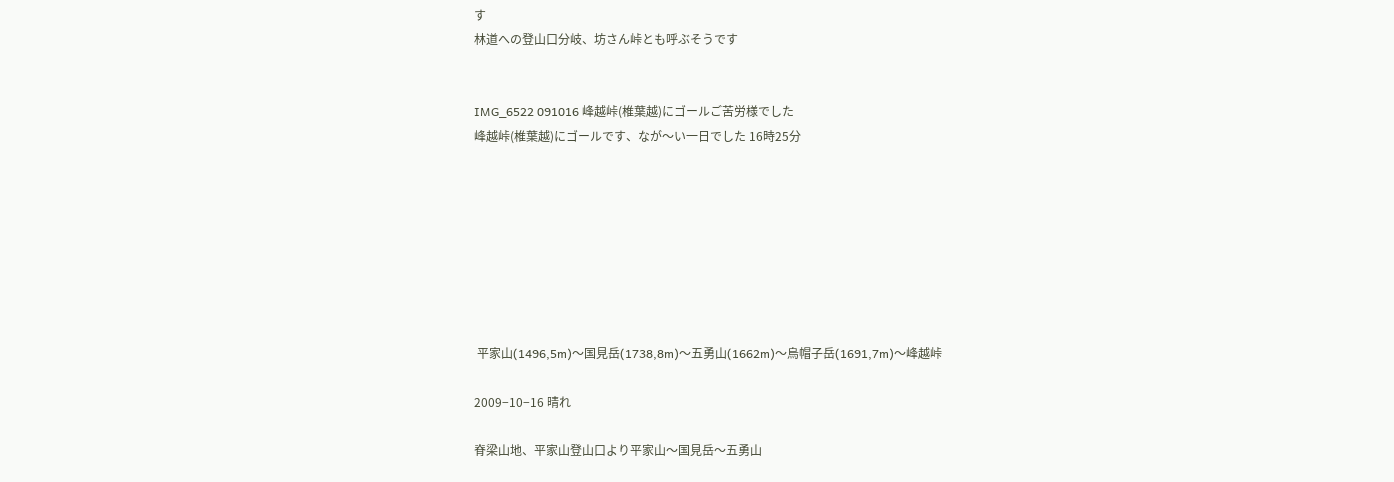す
林道への登山口分岐、坊さん峠とも呼ぶそうです


IMG_6522 091016 峰越峠(椎葉越)にゴールご苦労様でした
峰越峠(椎葉越)にゴールです、なが〜い一日でした 16時25分








 平家山(1496,5m)〜国見岳(1738,8m)〜五勇山(1662m)〜烏帽子岳(1691,7m)〜峰越峠

2009−10−16 晴れ

脊梁山地、平家山登山口より平家山〜国見岳〜五勇山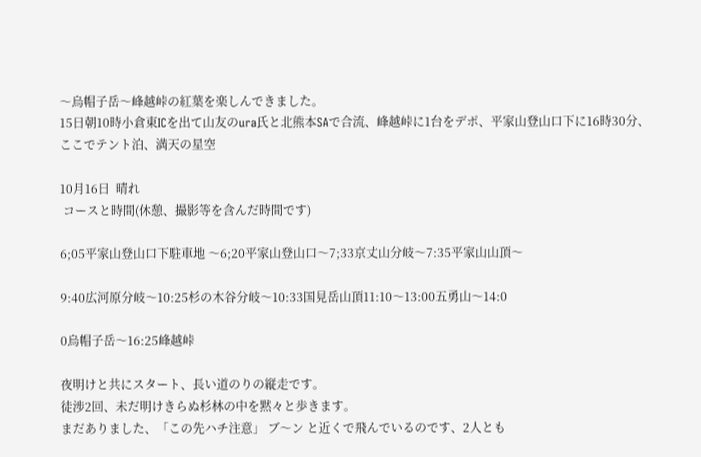〜烏帽子岳〜峰越峠の紅葉を楽しんできました。
15日朝10時小倉東ICを出て山友のura氏と北熊本SAで合流、峰越峠に1台をデポ、平家山登山口下に16時30分、ここでテント泊、満天の星空

10月16日  晴れ
 コースと時間(休憩、撮影等を含んだ時間です)

6;05平家山登山口下駐車地 〜6;20平家山登山口〜7;33京丈山分岐〜7:35平家山山頂〜

9:40広河原分岐〜10:25杉の木谷分岐〜10:33国見岳山頂11:10〜13:00五勇山〜14:0

0烏帽子岳〜16:25峰越峠

夜明けと共にスタート、長い道のりの縦走です。
徒渉2回、未だ明けきらぬ杉林の中を黙々と歩きます。
まだありました、「この先ハチ注意」 ブ〜ン と近くで飛んでいるのです、2人とも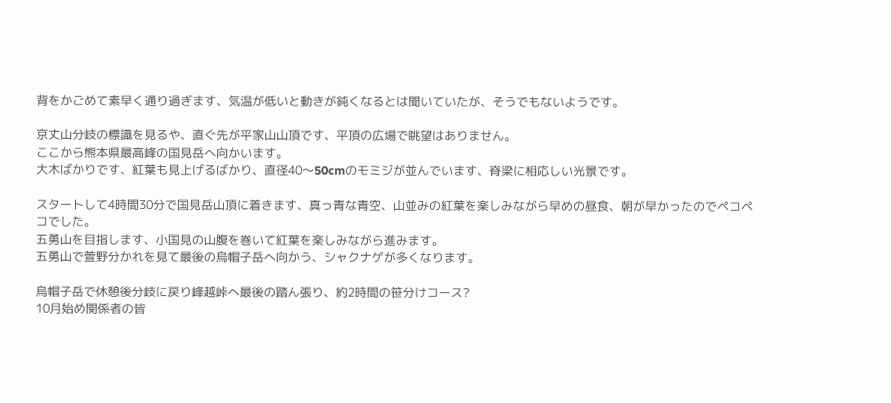背をかごめて素早く通り過ぎます、気温が低いと動きが鈍くなるとは聞いていたが、そうでもないようです。

京丈山分岐の標識を見るや、直ぐ先が平家山山頂です、平頂の広場で眺望はありません。
ここから熊本県最高峰の国見岳へ向かいます。
大木ばかりです、紅葉も見上げるばかり、直径40〜50cmのモミジが並んでいます、脊梁に相応しい光景です。

スタートして4時間30分で国見岳山頂に着きます、真っ青な青空、山並みの紅葉を楽しみながら早めの昼食、朝が早かったのでペコペコでした。
五勇山を目指します、小国見の山腹を巻いて紅葉を楽しみながら進みます。
五勇山で萱野分かれを見て最後の烏帽子岳へ向かう、シャクナゲが多くなります。

烏帽子岳で休憩後分岐に戻り峰越峠へ最後の踏ん張り、約2時間の笹分けコース?
10月始め関係者の皆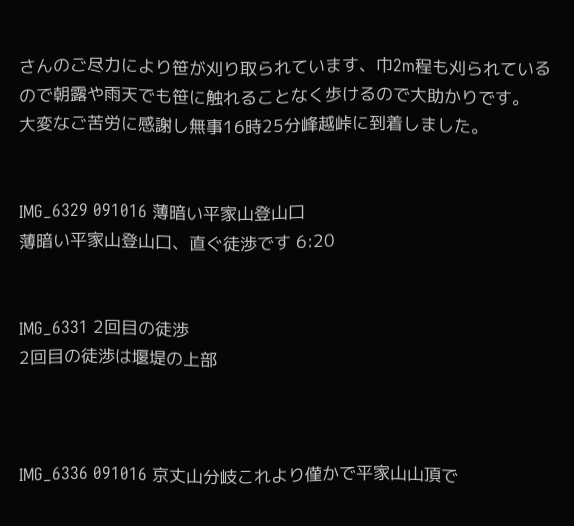さんのご尽力により笹が刈り取られています、巾2m程も刈られているので朝露や雨天でも笹に触れることなく歩けるので大助かりです。
大変なご苦労に感謝し無事16時25分峰越峠に到着しました。


IMG_6329 091016 薄暗い平家山登山口
薄暗い平家山登山口、直ぐ徒渉です 6:20


IMG_6331 2回目の徒渉
2回目の徒渉は堰堤の上部



IMG_6336 091016 京丈山分岐これより僅かで平家山山頂で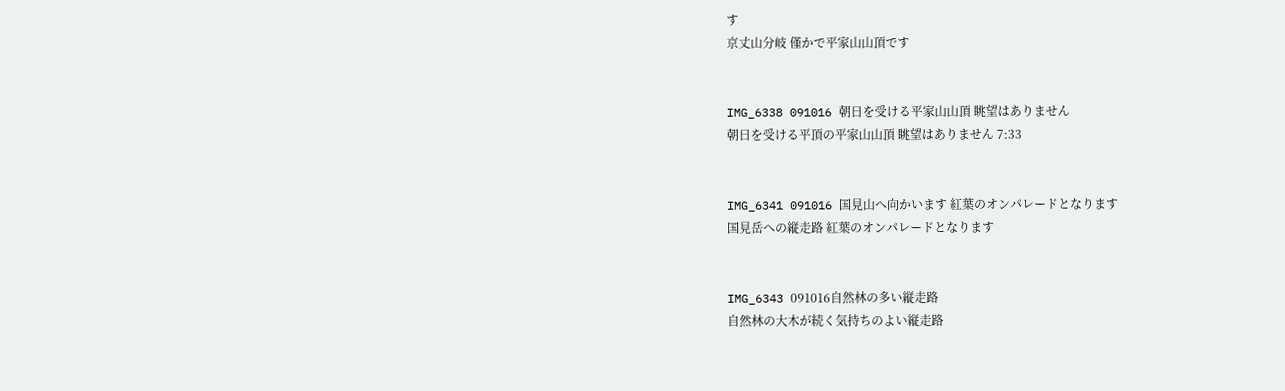す
京丈山分岐 僅かで平家山山頂です


IMG_6338 091016 朝日を受ける平家山山頂 眺望はありません
朝日を受ける平頂の平家山山頂 眺望はありません 7:33


IMG_6341 091016 国見山へ向かいます 紅葉のオンパレードとなります
国見岳への縦走路 紅葉のオンパレードとなります


IMG_6343 091016自然林の多い縦走路
自然林の大木が続く気持ちのよい縦走路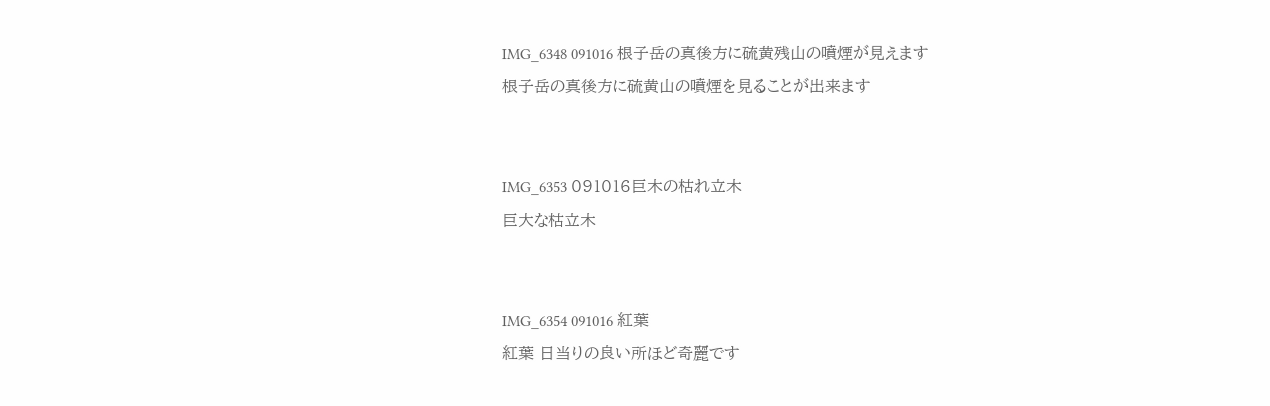IMG_6348 091016 根子岳の真後方に硫黄残山の噴煙が見えます
根子岳の真後方に硫黄山の噴煙を見ることが出来ます


IMG_6353 091016巨木の枯れ立木
巨大な枯立木


IMG_6354 091016 紅葉
紅葉 日当りの良い所ほど奇麗です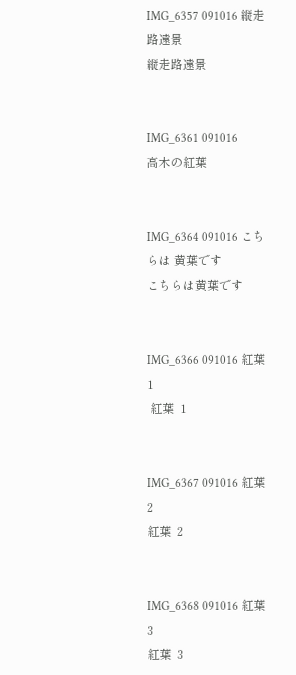IMG_6357 091016 縦走路遠景
縦走路遠景


IMG_6361 091016
高木の紅葉


IMG_6364 091016 こちらは 黄葉です
こちらは黄葉です


IMG_6366 091016 紅葉  1
 紅葉  1


IMG_6367 091016 紅葉  2
紅葉  2


IMG_6368 091016 紅葉  3
紅葉  3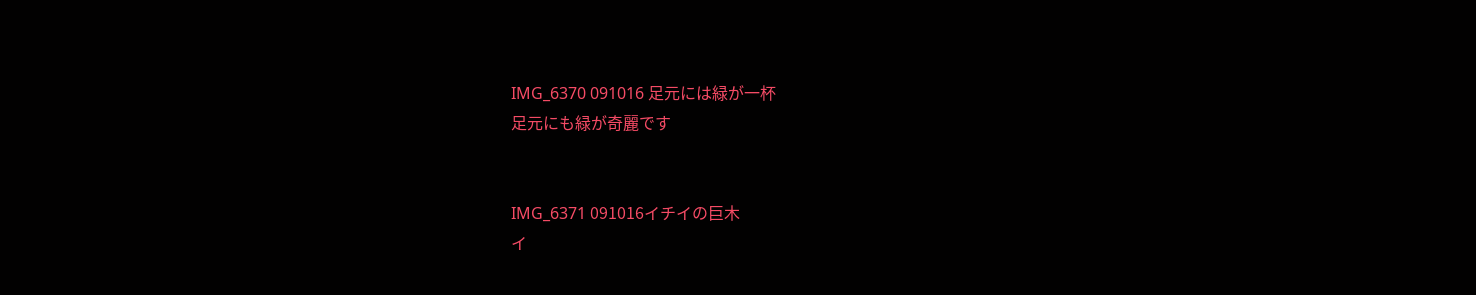IMG_6370 091016 足元には緑が一杯
足元にも緑が奇麗です


IMG_6371 091016イチイの巨木
イ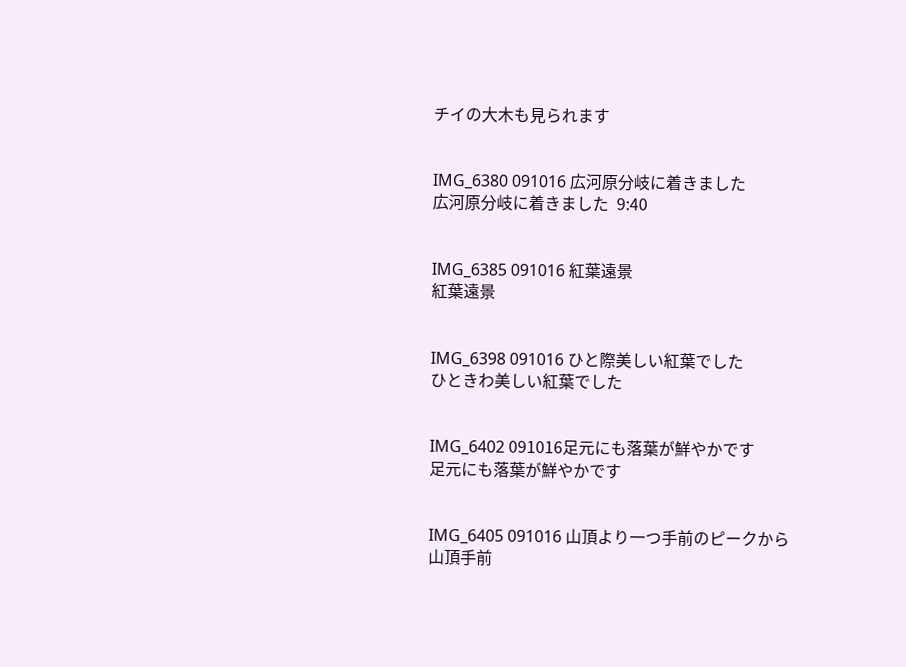チイの大木も見られます


IMG_6380 091016 広河原分岐に着きました
広河原分岐に着きました  9:40


IMG_6385 091016 紅葉遠景
紅葉遠景


IMG_6398 091016 ひと際美しい紅葉でした
ひときわ美しい紅葉でした


IMG_6402 091016足元にも落葉が鮮やかです
足元にも落葉が鮮やかです


IMG_6405 091016 山頂より一つ手前のピークから
山頂手前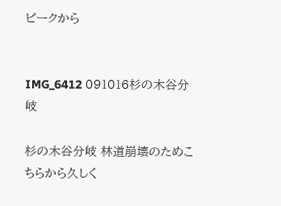ピークから


IMG_6412 091016杉の木谷分岐

杉の木谷分岐 林道崩壊のためこちらから久しく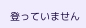登っていません